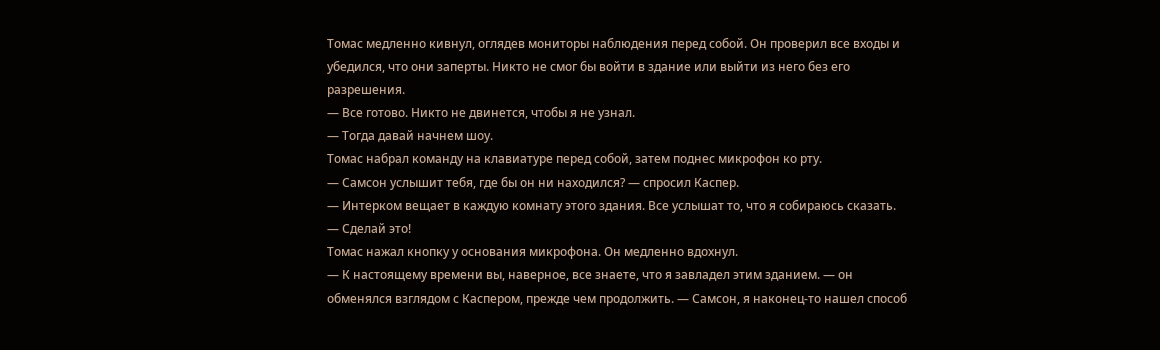Томас медленно кивнул, оглядев мониторы наблюдения перед собой. Он проверил все входы и убедился, что они заперты. Никто не смог бы войти в здание или выйти из него без его разрешения.
— Все готово. Никто не двинется, чтобы я не узнал.
— Тогда давай начнем шоу.
Томас набрал команду на клавиатуре перед собой, затем поднес микрофон ко рту.
— Самсон услышит тебя, где бы он ни находился? — спросил Каспер.
— Интерком вещает в каждую комнату этого здания. Все услышат то, что я собираюсь сказать.
— Сделай это!
Томас нажал кнопку у основания микрофона. Он медленно вдохнул.
— К настоящему времени вы, наверное, все знаете, что я завладел этим зданием. — он обменялся взглядом с Каспером, прежде чем продолжить. — Самсон, я наконец-то нашел способ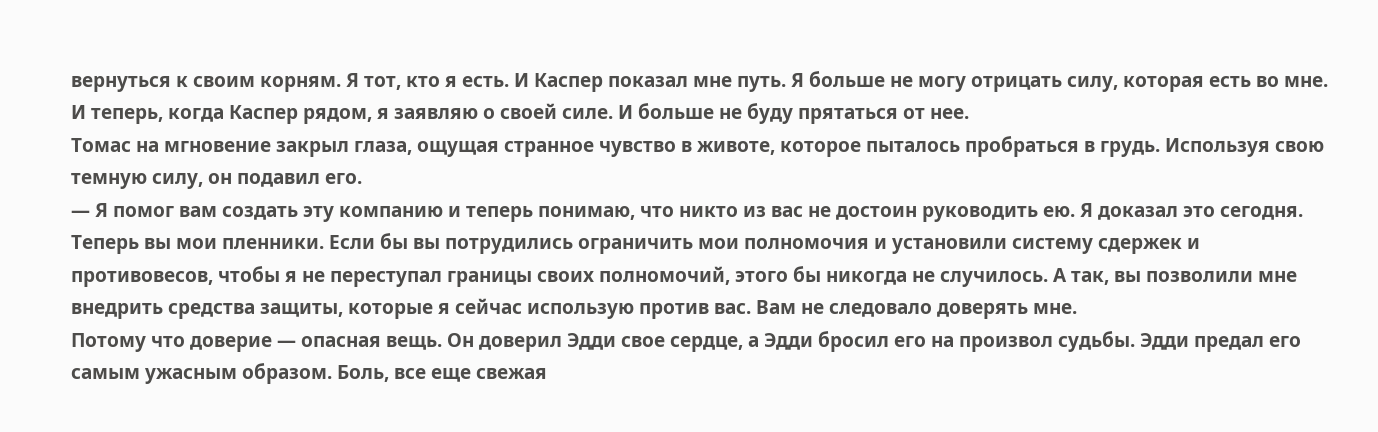вернуться к своим корням. Я тот, кто я есть. И Каспер показал мне путь. Я больше не могу отрицать силу, которая есть во мне. И теперь, когда Каспер рядом, я заявляю о своей силе. И больше не буду прятаться от нее.
Томас на мгновение закрыл глаза, ощущая странное чувство в животе, которое пыталось пробраться в грудь. Используя свою темную силу, он подавил его.
— Я помог вам создать эту компанию и теперь понимаю, что никто из вас не достоин руководить ею. Я доказал это сегодня. Теперь вы мои пленники. Если бы вы потрудились ограничить мои полномочия и установили систему сдержек и противовесов, чтобы я не переступал границы своих полномочий, этого бы никогда не случилось. А так, вы позволили мне внедрить средства защиты, которые я сейчас использую против вас. Вам не следовало доверять мне.
Потому что доверие — опасная вещь. Он доверил Эдди свое сердце, а Эдди бросил его на произвол судьбы. Эдди предал его самым ужасным образом. Боль, все еще свежая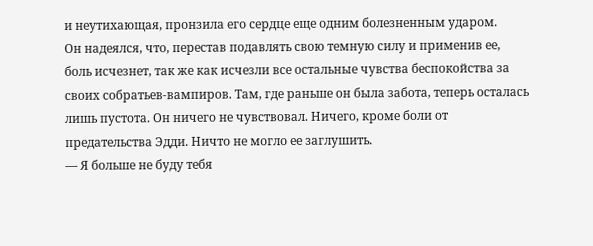и неутихающая, пронзила его сердце еще одним болезненным ударом.
Он надеялся, что, перестав подавлять свою темную силу и применив ее, боль исчезнет, так же как исчезли все остальные чувства беспокойства за своих собратьев-вампиров. Там, где раньше он была забота, теперь осталась лишь пустота. Он ничего не чувствовал. Ничего, кроме боли от предательства Эдди. Ничто не могло ее заглушить.
— Я больше не буду тебя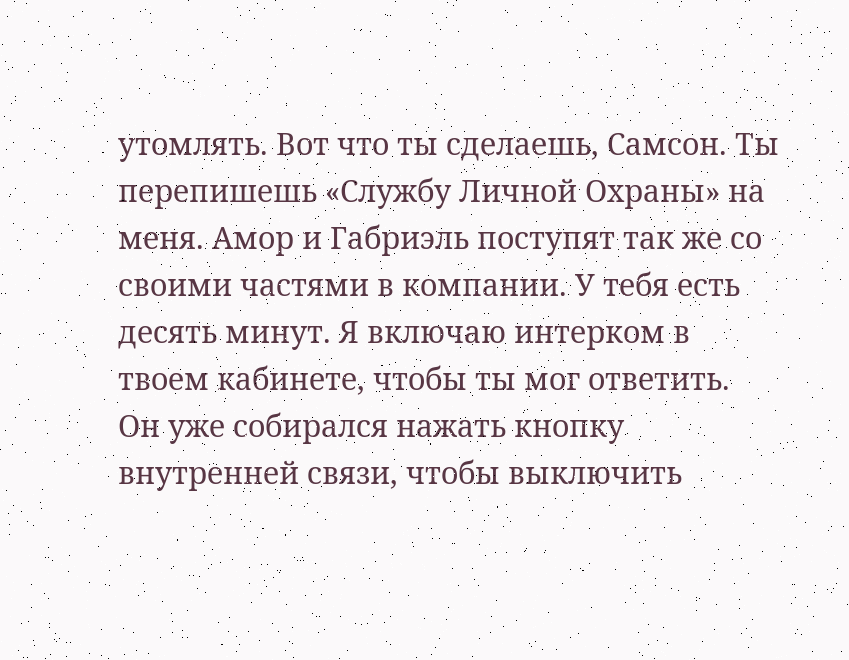утомлять. Вот что ты сделаешь, Самсон. Ты перепишешь «Службу Личной Охраны» на меня. Амор и Габриэль поступят так же со своими частями в компании. У тебя есть десять минут. Я включаю интерком в твоем кабинете, чтобы ты мог ответить.
Он уже собирался нажать кнопку внутренней связи, чтобы выключить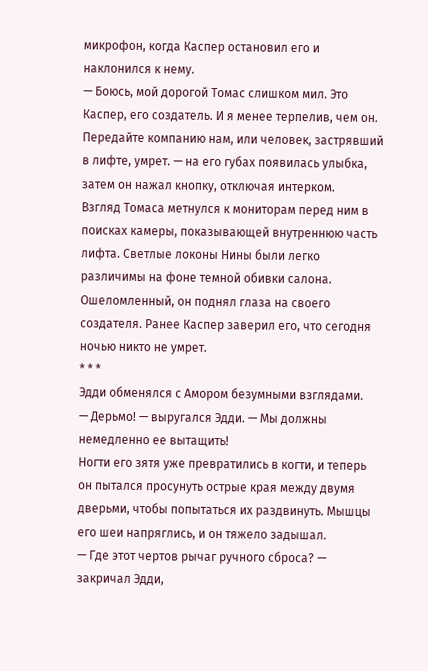микрофон, когда Каспер остановил его и наклонился к нему.
— Боюсь, мой дорогой Томас слишком мил. Это Каспер, его создатель. И я менее терпелив, чем он. Передайте компанию нам, или человек, застрявший в лифте, умрет. — на его губах появилась улыбка, затем он нажал кнопку, отключая интерком.
Взгляд Томаса метнулся к мониторам перед ним в поисках камеры, показывающей внутреннюю часть лифта. Светлые локоны Нины были легко различимы на фоне темной обивки салона.
Ошеломленный, он поднял глаза на своего создателя. Ранее Каспер заверил его, что сегодня ночью никто не умрет.
* * *
Эдди обменялся с Амором безумными взглядами.
— Дерьмо! — выругался Эдди. — Мы должны немедленно ее вытащить!
Ногти его зятя уже превратились в когти, и теперь он пытался просунуть острые края между двумя дверьми, чтобы попытаться их раздвинуть. Мышцы его шеи напряглись, и он тяжело задышал.
— Где этот чертов рычаг ручного сброса? — закричал Эдди,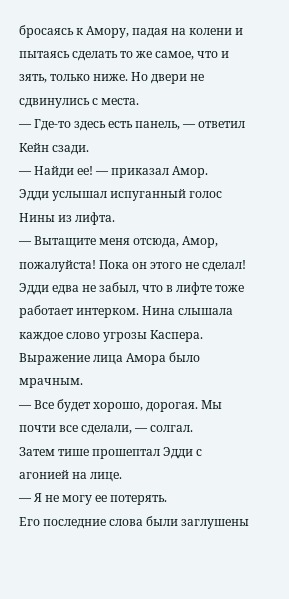бросаясь к Амору, падая на колени и пытаясь сделать то же самое, что и зять, только ниже. Но двери не сдвинулись с места.
— Где-то здесь есть панель, — ответил Кейн сзади.
— Найди ее! — приказал Амор.
Эдди услышал испуганный голос Нины из лифта.
— Вытащите меня отсюда, Амор, пожалуйста! Пока он этого не сделал!
Эдди едва не забыл, что в лифте тоже работает интерком. Нина слышала каждое слово угрозы Каспера.
Выражение лица Амора было мрачным.
— Все будет хорошо, дорогая. Мы почти все сделали, — солгал.
Затем тише прошептал Эдди с агонией на лице.
— Я не могу ее потерять.
Его последние слова были заглушены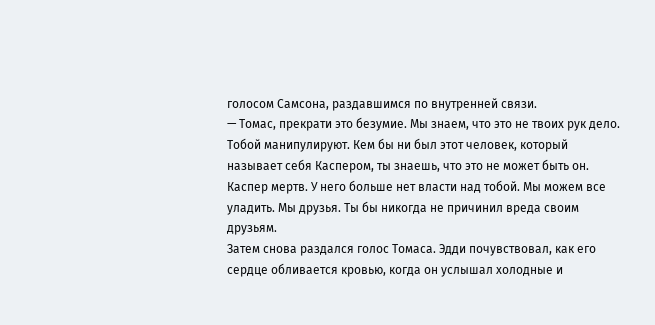голосом Самсона, раздавшимся по внутренней связи.
— Томас, прекрати это безумие. Мы знаем, что это не твоих рук дело. Тобой манипулируют. Кем бы ни был этот человек, который называет себя Каспером, ты знаешь, что это не может быть он. Каспер мертв. У него больше нет власти над тобой. Мы можем все уладить. Мы друзья. Ты бы никогда не причинил вреда своим друзьям.
Затем снова раздался голос Томаса. Эдди почувствовал, как его сердце обливается кровью, когда он услышал холодные и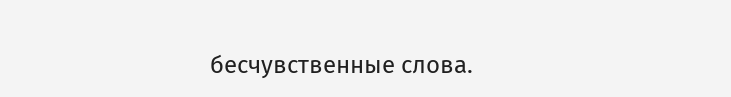бесчувственные слова.